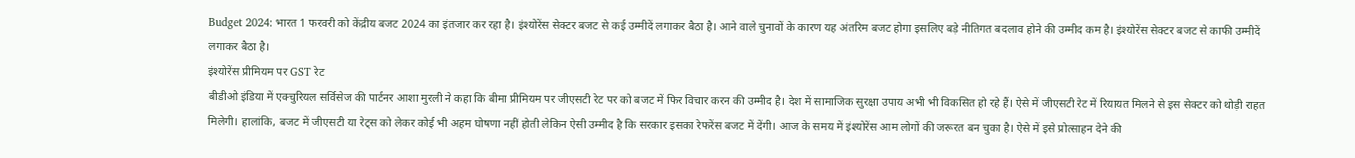Budget 2024: भारत 1 फरवरी को केंद्रीय बजट 2024 का इंतजार कर रहा है। इंश्योरेंस सेक्टर बजट से कई उम्मीदें लगाकर बैठा है। आने वाले चुनावों के कारण यह अंतरिम बजट होगा इसलिए बड़े नीतिगत बदलाव होने की उम्मीद कम है। इंश्योरेंस सेक्टर बजट से काफी उम्मीदें लगाकर बैठा है।
इंश्योरेंस प्रीमियम पर GST रेट
बीडीओ इंडिया में एक्चुरियल सर्विसेज की पार्टनर आशा मुरली ने कहा कि बीमा प्रीमियम पर जीएसटी रेट पर को बजट में फिर विचार करन की उम्मीद है। देश में सामाजिक सुरक्षा उपाय अभी भी विकसित हो रहे हैं। ऐसे में जीएसटी रेट में रियायत मिलने से इस सेक्टर को थोड़ी राहत मिलेगी। हालांकि, बजट में जीएसटी या रेट्स को लेकर कोई भी अहम घोषणा नहीं होती लेकिन ऐसी उम्मीद है कि सरकार इसका रेफरेंस बजट में देंगी। आज के समय में इंश्योरेंस आम लोगों की जरूरत बन चुका है। ऐसे में इसे प्रोत्साहन देने की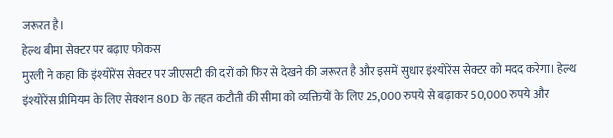जरूरत है।
हेल्थ बीमा सेक्टर पर बढ़ाए फोकस
मुरली ने कहा कि इंश्योरेंस सेक्टर पर जीएसटी की दरों को फिर से देखने की जरूरत है और इसमें सुधार इंश्योरेंस सेक्टर को मदद करेगा। हेल्थ इंश्योरेंस प्रीमियम के लिए सेक्शन 80D के तहत कटौती की सीमा को व्यक्तियों के लिए 25,000 रुपये से बढ़ाकर 50,000 रुपये और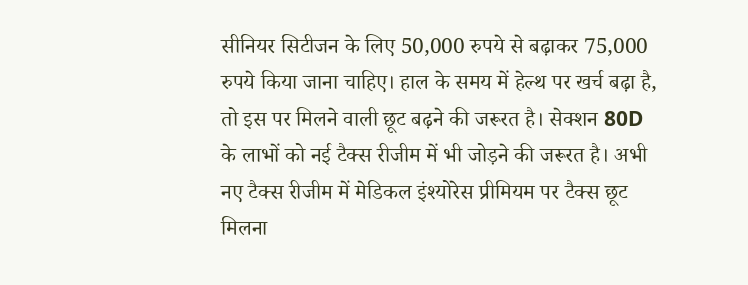सीनियर सिटीजन के लिए 50,000 रुपये से बढ़ाकर 75,000 रुपये किया जाना चाहिए। हाल के समय में हेल्थ पर खर्च बढ़ा है, तो इस पर मिलने वाली छूट बढ़ने की जरूरत है। सेक्शन 80D के लाभों को नई टैक्स रीजीम में भी जोड़ने की जरूरत है। अभी नए टैक्स रीजीम में मेडिकल इंश्योरेस प्रीमियम पर टैक्स छूट मिलना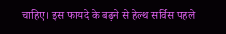चाहिए। इस फायदे के बढ़ने से हेल्थ सर्विस पहले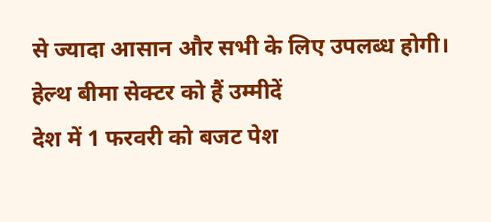से ज्यादा आसान और सभी के लिए उपलब्ध होगी।
हेल्थ बीमा सेक्टर को हैं उम्मीदें
देश में 1 फरवरी को बजट पेश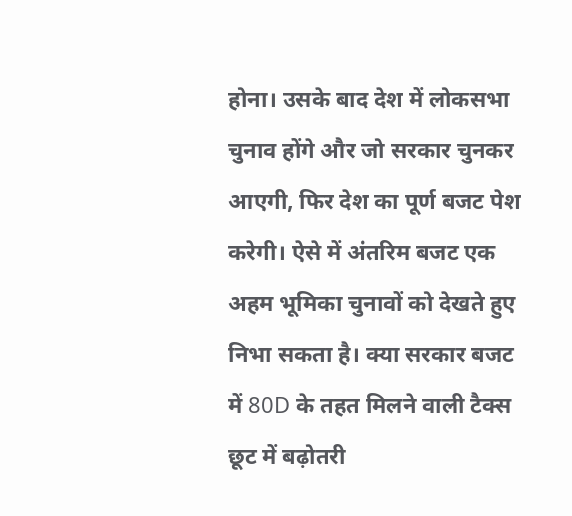होना। उसके बाद देश में लोकसभा चुनाव होंगे और जो सरकार चुनकर आएगी, फिर देश का पूर्ण बजट पेश करेगी। ऐसे में अंतरिम बजट एक अहम भूमिका चुनावों को देखते हुए निभा सकता है। क्या सरकार बजट में 80D के तहत मिलने वाली टैक्स छूट में बढ़ोतरी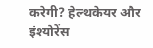करेगी? हेल्थकेयर और इंश्योरेंस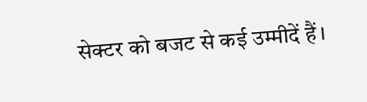सेक्टर को बजट से कई उम्मीदें हैं।